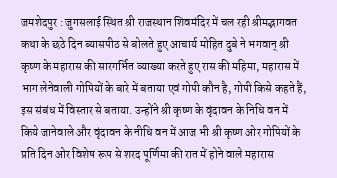जमशेदपुर : जुगसलाई स्थित श्री राजस्थान शिवमंदिर में चल रही श्रीमद्भागवत कथा के छठे दिन ब्यासपीठ से बोलते हुए आचार्य मोहित दुबे ने भगवान् श्री कृष्ण के महारास की सारगर्भित व्याख्या करते हुए रास की महिमा, महारास में भाग लेनेवाली गोपियों के बारे में बताया एवं गोपी कौन है, गोपी किसे कहते हैं, इस संबंध में विस्तार से बताया. उन्होंने श्री कृष्ण के वृंदावन के निधि वन में किये जानेवाले और वृंदावन के नीधि वन में आज भी श्री कृष्ण ओर गोपियों के प्रति दिन ओर विशेष रूप से शरद पूर्णिमा की रात में होने वाले महारास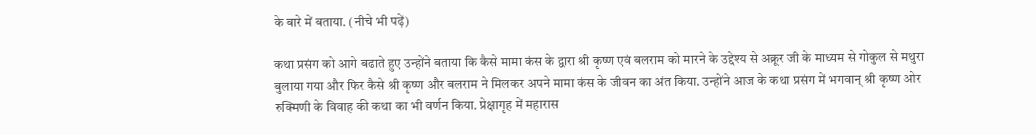के बारे में बताया. (नीचे भी पढ़ें)

कथा प्रसंग को आगे बढाते हुए उन्होंने बताया कि कैसे मामा कंस के द्वारा श्री कृष्ण एवं बलराम को मारने के उद्देश्य से अक्रूर जी के माध्यम से गोकुल से मथुरा बुलाया गया और फिर कैसे श्री कृष्ण और बलराम ने मिलकर अपने मामा कंस के जीवन का अंत किया. उन्होंने आज के कथा प्रसंग में भगवान् श्री कृष्ण ओर रुक्मिणी के विवाह की कथा का भी वर्णन किया. प्रेक्षागृह में महारास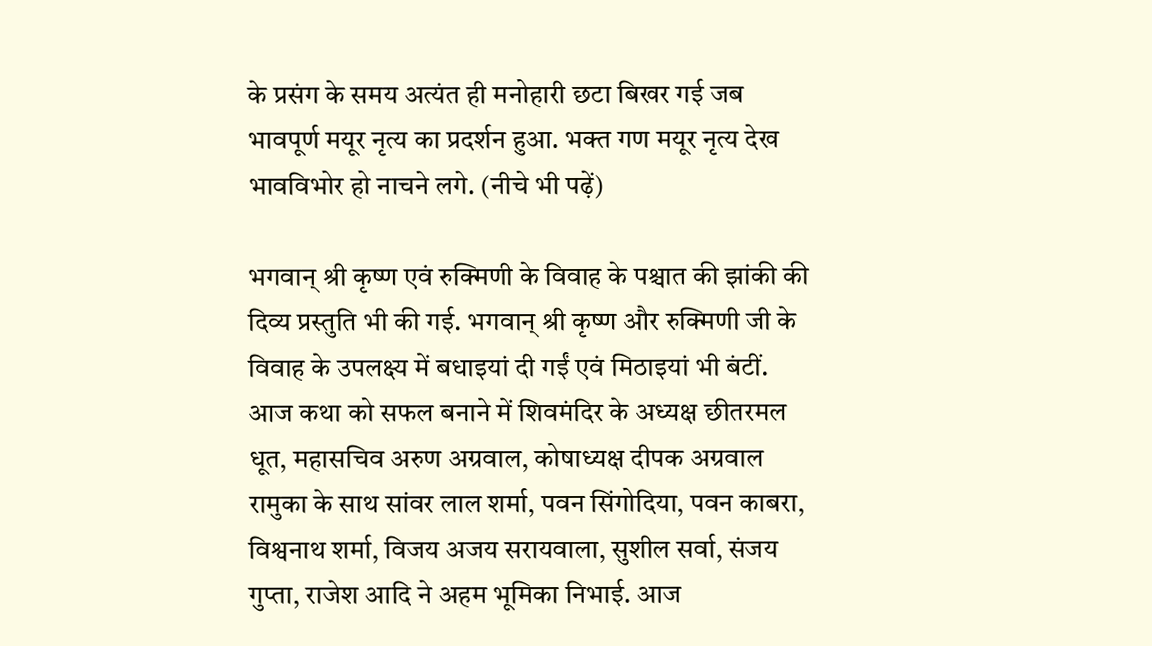के प्रसंग के समय अत्यंत ही मनोहारी छटा बिखर गई जब भावपूर्ण मयूर नृत्य का प्रदर्शन हुआ. भक्त गण मयूर नृत्य देख भावविभोर हो नाचने लगे. (नीचे भी पढ़ें)

भगवान् श्री कृष्ण एवं रुक्मिणी के विवाह के पश्चात की झांकी की दिव्य प्रस्तुति भी की गई. भगवान् श्री कृष्ण और रुक्मिणी जी के विवाह के उपलक्ष्य में बधाइयां दी गईं एवं मिठाइयां भी बंटीं. आज कथा को सफल बनाने में शिवमंदिर के अध्यक्ष छीतरमल धूत, महासचिव अरुण अग्रवाल, कोषाध्यक्ष दीपक अग्रवाल रामुका के साथ सांवर लाल शर्मा, पवन सिंगोदिया, पवन काबरा, विश्वनाथ शर्मा, विजय अजय सरायवाला, सुशील सर्वा, संजय गुप्ता, राजेश आदि ने अहम भूमिका निभाई. आज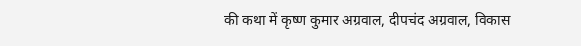की कथा में कृष्ण कुमार अग्रवाल, दीपचंद अग्रवाल, विकास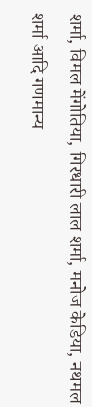शर्मा, विमल मेंगोतिया, गिरधारी लाल शर्मा, मनोज केडिया, नथमल शर्मा आदि गणमान्य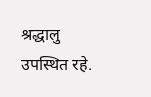श्रद्धालु उपस्थित रहे.